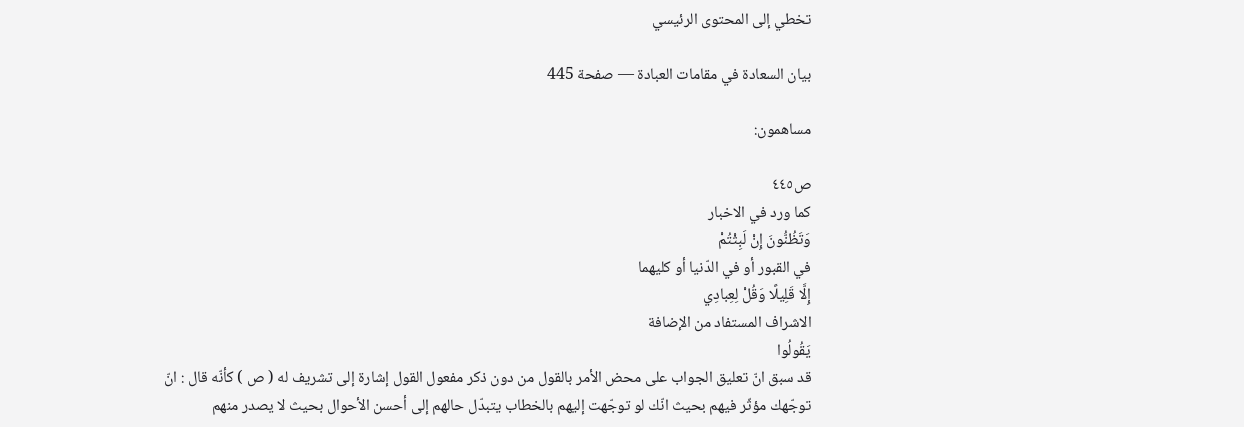تخطي إلى المحتوى الرئيسي

بيان السعادة في مقامات العبادة — صفحة 445

مساهمون:

ص٤٤٥
كما ورد في الاخبار
وَتَظُنُّونَ إِنْ لَبِثْتُمْ
في القبور أو في الدّنيا أو كليهما
إِلَّا قَلِيلًا وَقُلْ لِعِبادِي
الاشراف المستفاد من الإضافة
يَقُولُوا
قد سبق انّ تعليق الجواب على محض الأمر بالقول من دون ذكر مفعول القول إشارة إلى تشريف له ( ص ) كأنّه قال : انّ توجّهك مؤثّر فيهم بحيث انّك لو توجّهت إليهم بالخطاب يتبدّل حالهم إلى أحسن الأحوال بحيث لا يصدر منهم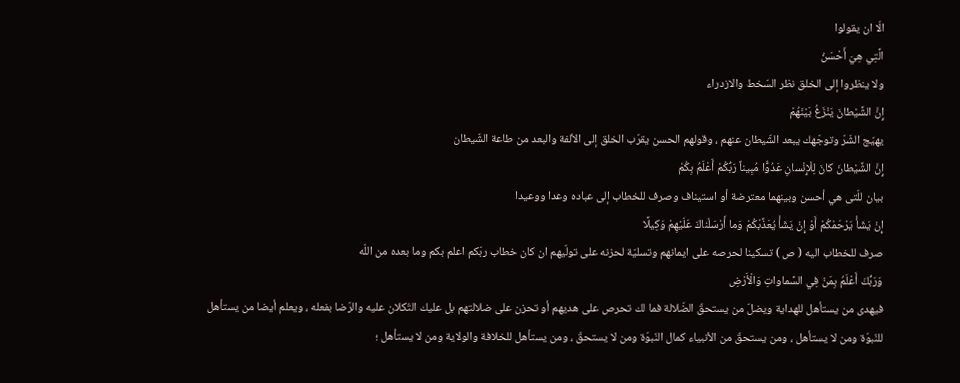الّا ان يقولوا
الَّتِي هِيَ أَحْسَنُ
ولا ينظروا إلى الخلق نظر السّخط والازدراء
إِنَّ الشَّيْطانَ يَنْزَغُ بَيْنَهُمْ
يهيّج الشّرّ وتوجّهك يبعد الشّيطان عنهم ، وقولهم الحسن يقرّب الخلق إلى الألفة والبعد من طاعة الشّيطان
إِنَّ الشَّيْطانَ كانَ لِلْإِنْسانِ عَدُوًّا مُبِيناً رَبُّكُمْ أَعْلَمُ بِكُمْ
بيان للّتى هي أحسن وبينهما معترضة أو استيناف وصرف للخطاب إلى عباده وعدا ووعيدا
إِنْ يَشَأْ يَرْحَمْكُمْ أَوْ إِنْ يَشَأْ يُعَذِّبْكُمْ وَما أَرْسَلْناكَ عَلَيْهِمْ وَكِيلًا
صرف للخطاب اليه ( ص ) تسكينا لحرصه على ايمانهم وتسليّة لحزنه على تولّيهم ان كان خطاب ربّكم اعلم بكم وما بعده من اللّه
وَرَبُّكَ أَعْلَمُ بِمَنْ فِي السَّماواتِ وَالْأَرْضِ
فيهدى من يستأهل للهداية ويضلّ من يستحقّ الضّلالة فما لك تحرص على هديهم أو تحزن على ضلالتهم بل عليك التّكلان عليه والرّضا بفعله ، ويعلم أيضا من يستأهل للنّبوّة ومن لا يستأهل ، ومن يستحقّ من الأنبياء كمال النّبوّة ومن لا يستحقّ ، ومن يستأهل للخلافة والولاية ومن لا يستأهل ؛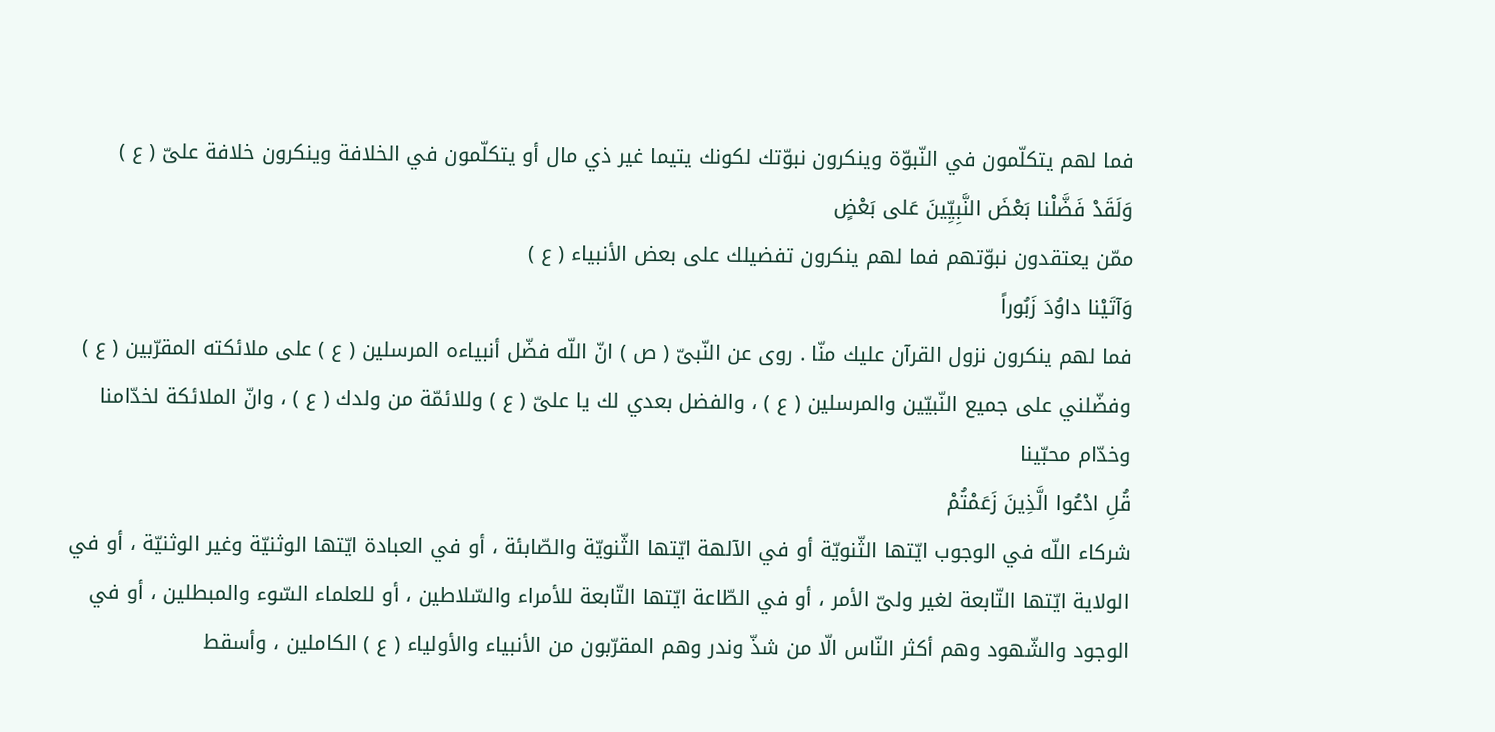فما لهم يتكلّمون في النّبوّة وينكرون نبوّتك لكونك يتيما غير ذي مال أو يتكلّمون في الخلافة وينكرون خلافة علىّ ( ع )
وَلَقَدْ فَضَّلْنا بَعْضَ النَّبِيِّينَ عَلى بَعْضٍ
ممّن يعتقدون نبوّتهم فما لهم ينكرون تفضيلك على بعض الأنبياء ( ع )
وَآتَيْنا داوُدَ زَبُوراً
فما لهم ينكرون نزول القرآن عليك منّا . روى عن النّبىّ ( ص ) انّ اللّه فضّل أنبياءه المرسلين ( ع ) على ملائكته المقرّبين ( ع ) وفضّلني على جميع النّبيّين والمرسلين ( ع ) ، والفضل بعدي لك يا علىّ ( ع ) وللائمّة من ولدك ( ع ) ، وانّ الملائكة لخدّامنا وخدّام محبّينا
قُلِ ادْعُوا الَّذِينَ زَعَمْتُمْ
شركاء اللّه في الوجوب ايّتها الثّنويّة أو في الآلهة ايّتها الثّنويّة والصّابئة ، أو في العبادة ايّتها الوثنيّة وغير الوثنيّة ، أو في الولاية ايّتها التّابعة لغير ولىّ الأمر ، أو في الطّاعة ايّتها التّابعة للأمراء والسّلاطين ، أو للعلماء السّوء والمبطلين ، أو في الوجود والشّهود وهم أكثر النّاس الّا من شذّ وندر وهم المقرّبون من الأنبياء والأولياء ( ع ) الكاملين ، وأسقط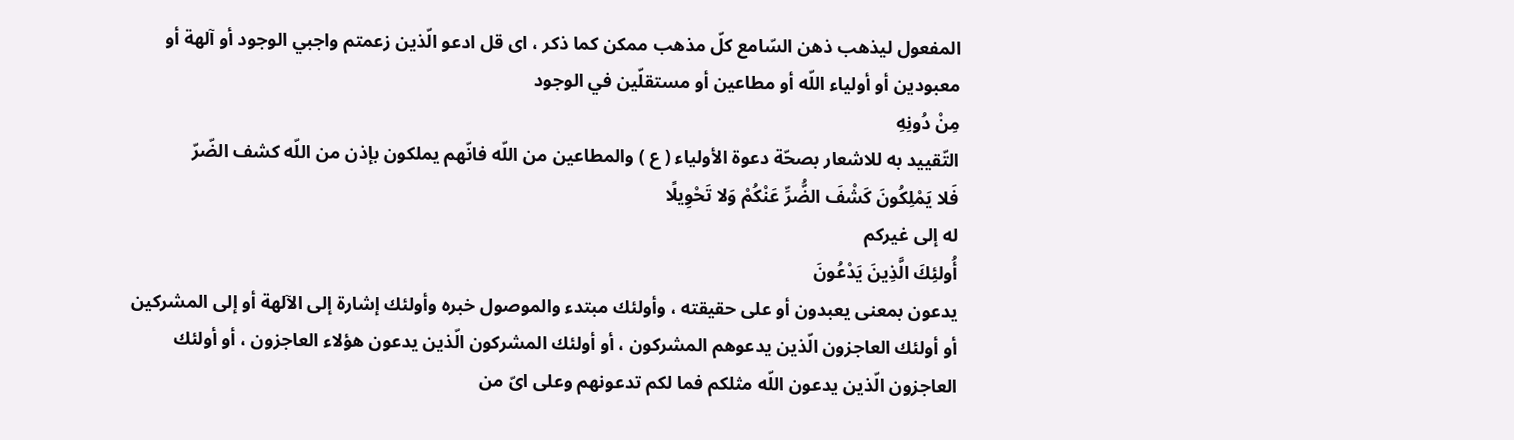المفعول ليذهب ذهن السّامع كلّ مذهب ممكن كما ذكر ، اى قل ادعو الّذين زعمتم واجبي الوجود أو آلهة أو معبودين أو أولياء اللّه أو مطاعين أو مستقلّين في الوجود
مِنْ دُونِهِ
التّقييد به للاشعار بصحّة دعوة الأولياء ( ع ) والمطاعين من اللّه فانّهم يملكون بإذن من اللّه كشف الضّرّ
فَلا يَمْلِكُونَ كَشْفَ الضُّرِّ عَنْكُمْ وَلا تَحْوِيلًا
له إلى غيركم
أُولئِكَ الَّذِينَ يَدْعُونَ
يدعون بمعنى يعبدون أو على حقيقته ، وأولئك مبتدء والموصول خبره وأولئك إشارة إلى الآلهة أو إلى المشركين أو أولئك العاجزون الّذين يدعوهم المشركون ، أو أولئك المشركون الّذين يدعون هؤلاء العاجزون ، أو أولئك العاجزون الّذين يدعون اللّه مثلكم فما لكم تدعونهم وعلى اىّ من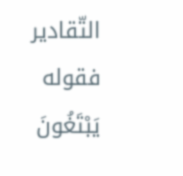التّقادير فقوله
يَبْتَغُونَ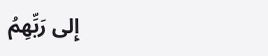إِلى رَبِّهِمُ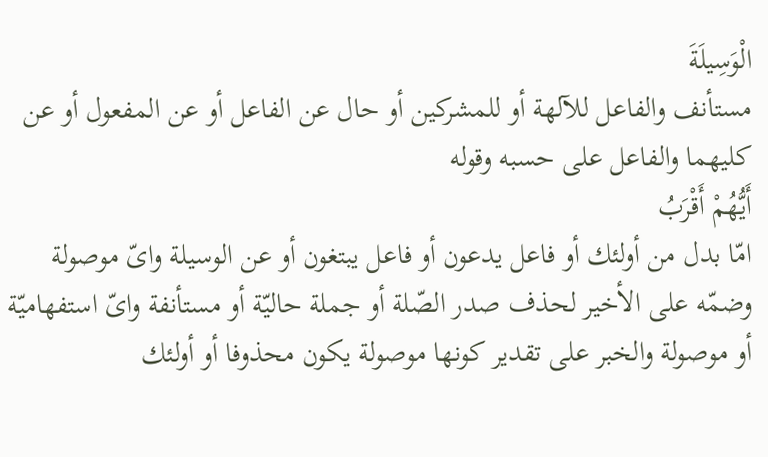الْوَسِيلَةَ
مستأنف والفاعل للآلهة أو للمشركين أو حال عن الفاعل أو عن المفعول أو عن كليهما والفاعل على حسبه وقوله
أَيُّهُمْ أَقْرَبُ
امّا بدل من أولئك أو فاعل يدعون أو فاعل يبتغون أو عن الوسيلة واىّ موصولة وضمّه على الأخير لحذف صدر الصّلة أو جملة حاليّة أو مستأنفة واىّ استفهاميّة أو موصولة والخبر على تقدير كونها موصولة يكون محذوفا أو أولئك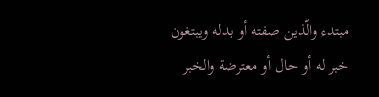مبتدء والّذين صفته أو بدله ويبتغون خبر له أو حال أو معترضة والخبر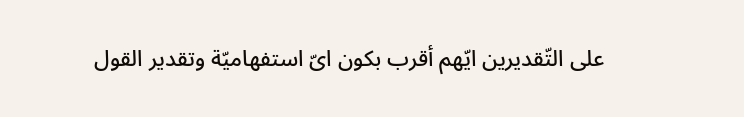على التّقديرين ايّهم أقرب بكون اىّ استفهاميّة وتقدير القول